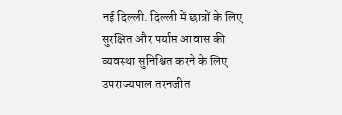नई दिल्ली. दिल्ली में छात्रों के लिए सुरक्षित और पर्याप्त आवास की व्यवस्था सुनिश्चित करने के लिए उपराज्यपाल तरनजीत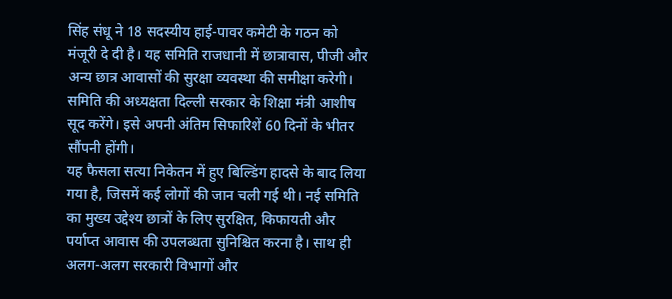सिंह संधू ने 18 सदस्यीय हाई-पावर कमेटी के गठन को मंजूरी दे दी है। यह समिति राजधानी में छात्रावास, पीजी और अन्य छात्र आवासों की सुरक्षा व्यवस्था की समीक्षा करेगी। समिति की अध्यक्षता दिल्ली सरकार के शिक्षा मंत्री आशीष सूद करेंगे। इसे अपनी अंतिम सिफारिशें 60 दिनों के भीतर सौंपनी होंगी।
यह फैसला सत्या निकेतन में हुए बिल्डिंग हादसे के बाद लिया गया है, जिसमें कई लोगों की जान चली गई थी। नई समिति का मुख्य उद्देश्य छात्रों के लिए सुरक्षित, किफायती और पर्याप्त आवास की उपलब्धता सुनिश्चित करना है। साथ ही अलग-अलग सरकारी विभागों और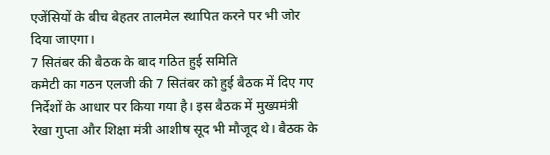एजेंसियों के बीच बेहतर तालमेल स्थापित करने पर भी जोर दिया जाएगा।
7 सितंबर की बैठक के बाद गठित हुई समिति
कमेटी का गठन एलजी की 7 सितंबर को हुई बैठक में दिए गए निर्देशों के आधार पर किया गया है। इस बैठक में मुख्यमंत्री रेखा गुप्ता और शिक्षा मंत्री आशीष सूद भी मौजूद थे। बैठक के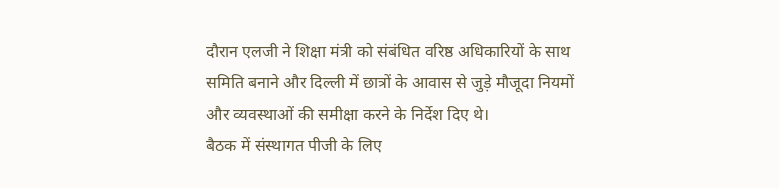दौरान एलजी ने शिक्षा मंत्री को संबंधित वरिष्ठ अधिकारियों के साथ समिति बनाने और दिल्ली में छात्रों के आवास से जुड़े मौजूदा नियमों और व्यवस्थाओं की समीक्षा करने के निर्देश दिए थे।
बैठक में संस्थागत पीजी के लिए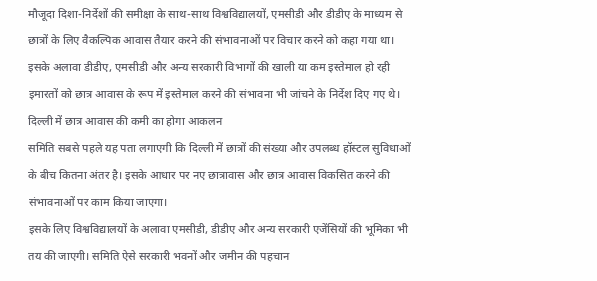मौजूदा दिशा-निर्देशों की समीक्षा के साथ-साथ विश्वविद्यालयों, एमसीडी और डीडीए के माध्यम से छात्रों के लिए वैकल्पिक आवास तैयार करने की संभावनाओं पर विचार करने को कहा गया था। इसके अलावा डीडीए, एमसीडी और अन्य सरकारी विभागों की खाली या कम इस्तेमाल हो रही इमारतों को छात्र आवास के रूप में इस्तेमाल करने की संभावना भी जांचने के निर्देश दिए गए थे।
दिल्ली में छात्र आवास की कमी का होगा आकलन
समिति सबसे पहले यह पता लगाएगी कि दिल्ली में छात्रों की संख्या और उपलब्ध हॉस्टल सुविधाओं के बीच कितना अंतर है। इसके आधार पर नए छात्रावास और छात्र आवास विकसित करने की संभावनाओं पर काम किया जाएगा।
इसके लिए विश्वविद्यालयों के अलावा एमसीडी, डीडीए और अन्य सरकारी एजेंसियों की भूमिका भी तय की जाएगी। समिति ऐसे सरकारी भवनों और जमीन की पहचान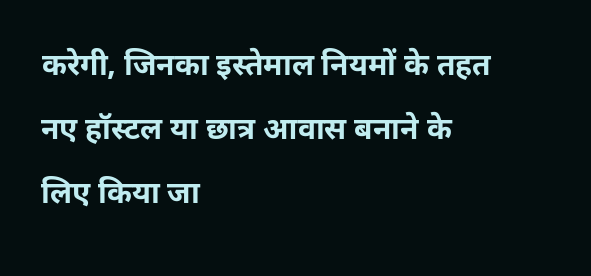करेगी, जिनका इस्तेमाल नियमों के तहत नए हॉस्टल या छात्र आवास बनाने के लिए किया जा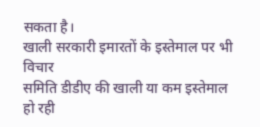सकता है।
खाली सरकारी इमारतों के इस्तेमाल पर भी विचार
समिति डीडीए की खाली या कम इस्तेमाल हो रही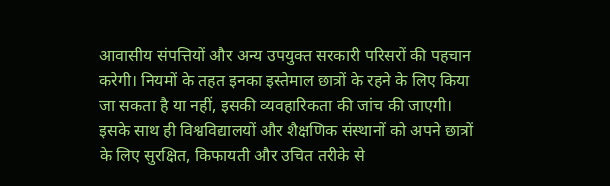आवासीय संपत्तियों और अन्य उपयुक्त सरकारी परिसरों की पहचान करेगी। नियमों के तहत इनका इस्तेमाल छात्रों के रहने के लिए किया जा सकता है या नहीं, इसकी व्यवहारिकता की जांच की जाएगी।
इसके साथ ही विश्वविद्यालयों और शैक्षणिक संस्थानों को अपने छात्रों के लिए सुरक्षित, किफायती और उचित तरीके से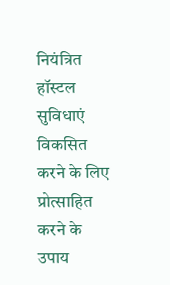नियंत्रित हॉस्टल सुविधाएं विकसित करने के लिए प्रोत्साहित करने के उपाय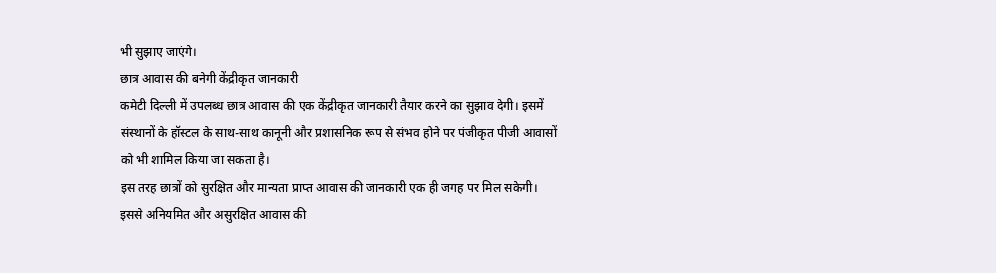भी सुझाए जाएंगे।
छात्र आवास की बनेगी केंद्रीकृत जानकारी
कमेटी दिल्ली में उपलब्ध छात्र आवास की एक केंद्रीकृत जानकारी तैयार करने का सुझाव देगी। इसमें संस्थानों के हॉस्टल के साथ-साथ कानूनी और प्रशासनिक रूप से संभव होने पर पंजीकृत पीजी आवासों को भी शामिल किया जा सकता है।
इस तरह छात्रों को सुरक्षित और मान्यता प्राप्त आवास की जानकारी एक ही जगह पर मिल सकेगी। इससे अनियमित और असुरक्षित आवास की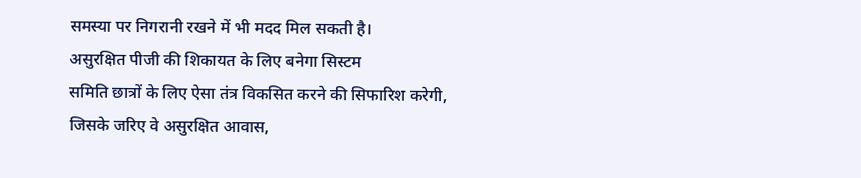समस्या पर निगरानी रखने में भी मदद मिल सकती है।
असुरक्षित पीजी की शिकायत के लिए बनेगा सिस्टम
समिति छात्रों के लिए ऐसा तंत्र विकसित करने की सिफारिश करेगी, जिसके जरिए वे असुरक्षित आवास,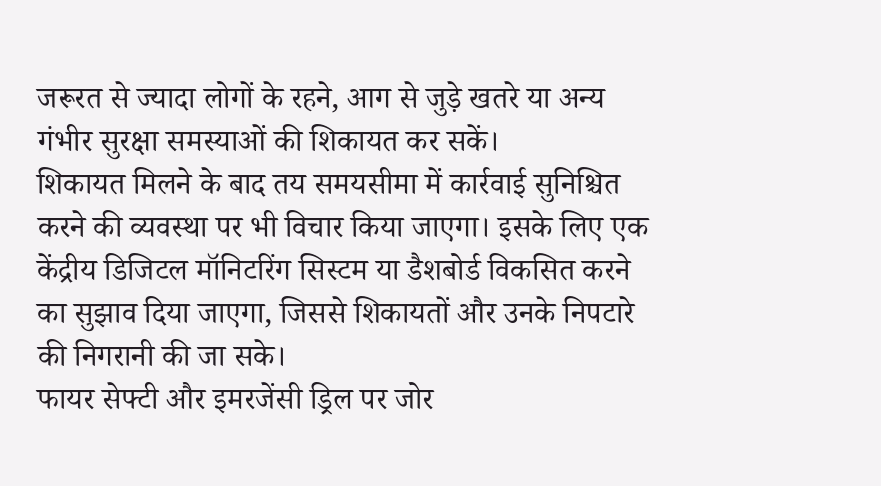जरूरत से ज्यादा लोगों के रहने, आग से जुड़े खतरे या अन्य गंभीर सुरक्षा समस्याओं की शिकायत कर सकें।
शिकायत मिलने के बाद तय समयसीमा में कार्रवाई सुनिश्चित करने की व्यवस्था पर भी विचार किया जाएगा। इसके लिए एक केंद्रीय डिजिटल मॉनिटरिंग सिस्टम या डैशबोर्ड विकसित करने का सुझाव दिया जाएगा, जिससे शिकायतों और उनके निपटारे की निगरानी की जा सके।
फायर सेफ्टी और इमरजेंसी ड्रिल पर जोर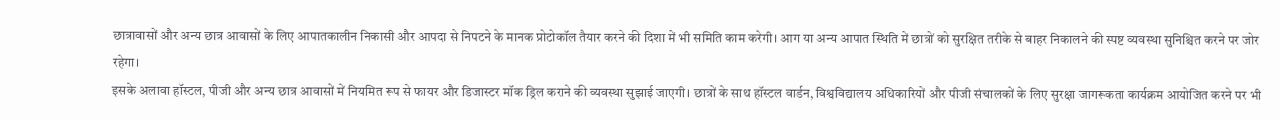छात्रावासों और अन्य छात्र आवासों के लिए आपातकालीन निकासी और आपदा से निपटने के मानक प्रोटोकॉल तैयार करने की दिशा में भी समिति काम करेगी। आग या अन्य आपात स्थिति में छात्रों को सुरक्षित तरीके से बाहर निकालने की स्पष्ट व्यवस्था सुनिश्चित करने पर जोर रहेगा।
इसके अलावा हॉस्टल, पीजी और अन्य छात्र आवासों में नियमित रूप से फायर और डिजास्टर मॉक ड्रिल कराने की व्यवस्था सुझाई जाएगी। छात्रों के साथ हॉस्टल वार्डन, विश्वविद्यालय अधिकारियों और पीजी संचालकों के लिए सुरक्षा जागरूकता कार्यक्रम आयोजित करने पर भी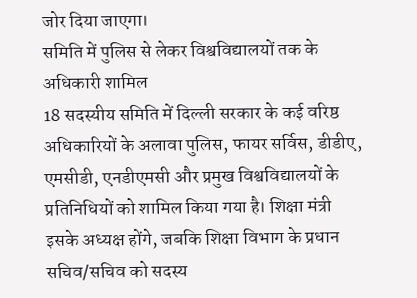जोर दिया जाएगा।
समिति में पुलिस से लेकर विश्वविद्यालयों तक के अधिकारी शामिल
18 सदस्यीय समिति में दिल्ली सरकार के कई वरिष्ठ अधिकारियों के अलावा पुलिस, फायर सर्विस, डीडीए, एमसीडी, एनडीएमसी और प्रमुख विश्वविद्यालयों के प्रतिनिधियों को शामिल किया गया है। शिक्षा मंत्री इसके अध्यक्ष होंगे, जबकि शिक्षा विभाग के प्रधान सचिव/सचिव को सदस्य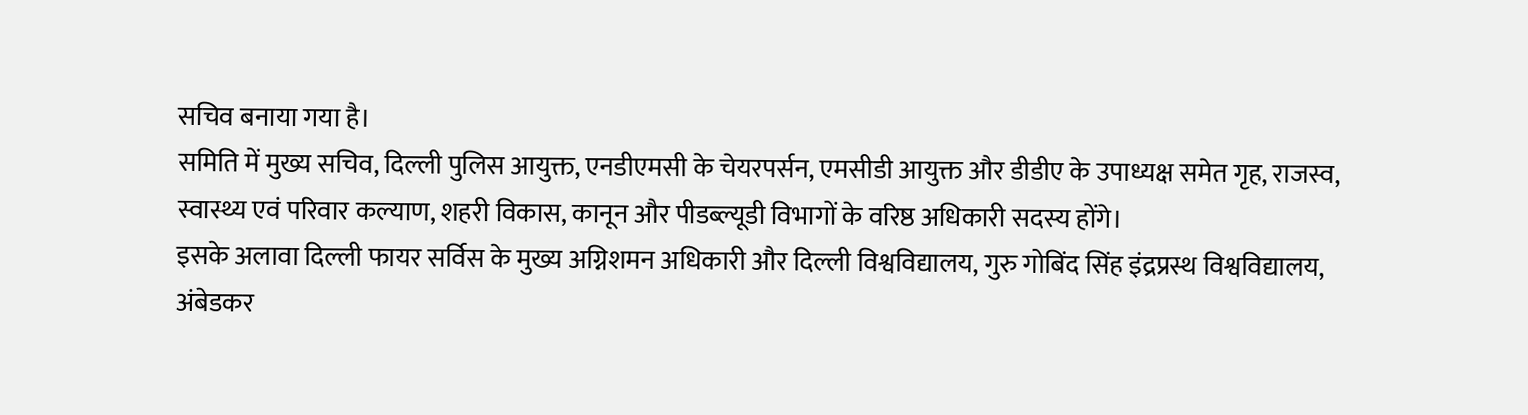सचिव बनाया गया है।
समिति में मुख्य सचिव, दिल्ली पुलिस आयुक्त, एनडीएमसी के चेयरपर्सन, एमसीडी आयुक्त और डीडीए के उपाध्यक्ष समेत गृह, राजस्व, स्वास्थ्य एवं परिवार कल्याण, शहरी विकास, कानून और पीडब्ल्यूडी विभागों के वरिष्ठ अधिकारी सदस्य होंगे।
इसके अलावा दिल्ली फायर सर्विस के मुख्य अग्निशमन अधिकारी और दिल्ली विश्वविद्यालय, गुरु गोबिंद सिंह इंद्रप्रस्थ विश्वविद्यालय, अंबेडकर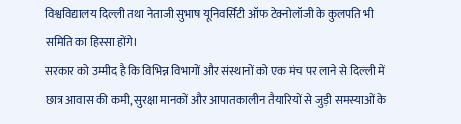विश्वविद्यालय दिल्ली तथा नेताजी सुभाष यूनिवर्सिटी ऑफ टेक्नोलॉजी के कुलपति भी समिति का हिस्सा होंगे।
सरकार को उम्मीद है कि विभिन्न विभागों और संस्थानों को एक मंच पर लाने से दिल्ली में छात्र आवास की कमी, सुरक्षा मानकों और आपातकालीन तैयारियों से जुड़ी समस्याओं के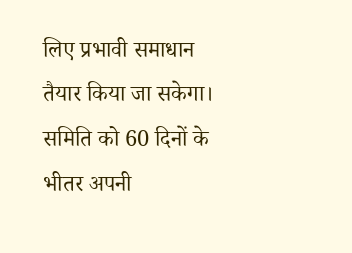लिए प्रभावी समाधान तैयार किया जा सकेगा। समिति को 60 दिनों के भीतर अपनी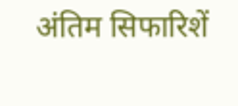अंतिम सिफारिशें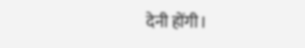देनी होंगी।